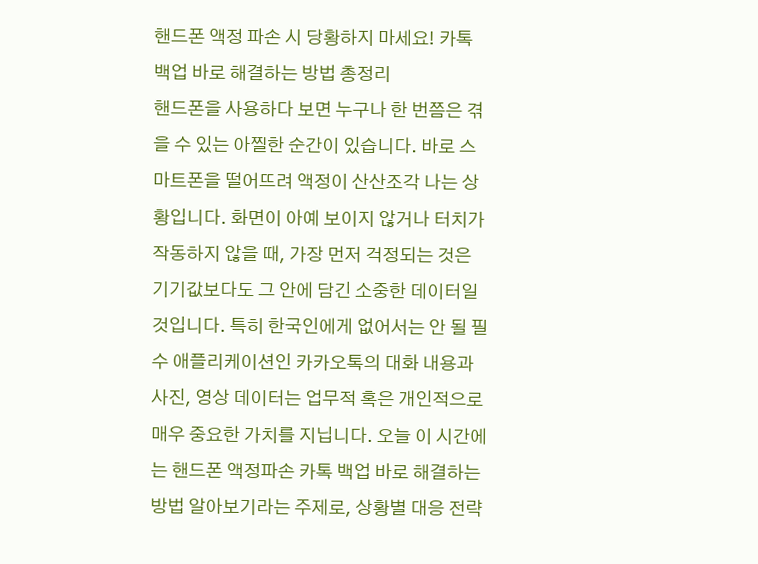핸드폰 액정 파손 시 당황하지 마세요! 카톡 백업 바로 해결하는 방법 총정리
핸드폰을 사용하다 보면 누구나 한 번쯤은 겪을 수 있는 아찔한 순간이 있습니다. 바로 스마트폰을 떨어뜨려 액정이 산산조각 나는 상황입니다. 화면이 아예 보이지 않거나 터치가 작동하지 않을 때, 가장 먼저 걱정되는 것은 기기값보다도 그 안에 담긴 소중한 데이터일 것입니다. 특히 한국인에게 없어서는 안 될 필수 애플리케이션인 카카오톡의 대화 내용과 사진, 영상 데이터는 업무적 혹은 개인적으로 매우 중요한 가치를 지닙니다. 오늘 이 시간에는 핸드폰 액정파손 카톡 백업 바로 해결하는 방법 알아보기라는 주제로, 상황별 대응 전략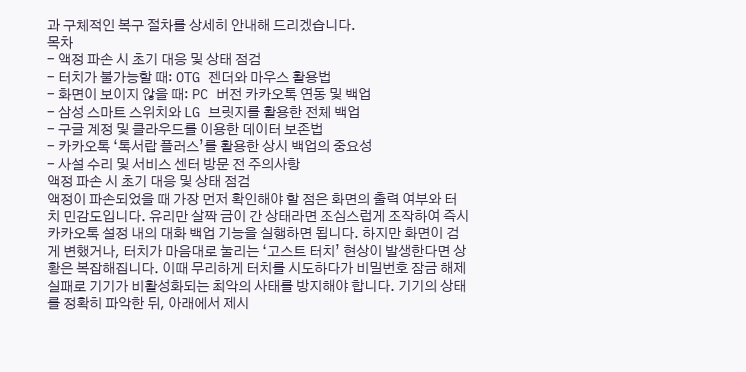과 구체적인 복구 절차를 상세히 안내해 드리겠습니다.
목차
- 액정 파손 시 초기 대응 및 상태 점검
- 터치가 불가능할 때: OTG 젠더와 마우스 활용법
- 화면이 보이지 않을 때: PC 버전 카카오톡 연동 및 백업
- 삼성 스마트 스위치와 LG 브릿지를 활용한 전체 백업
- 구글 계정 및 클라우드를 이용한 데이터 보존법
- 카카오톡 ‘톡서랍 플러스’를 활용한 상시 백업의 중요성
- 사설 수리 및 서비스 센터 방문 전 주의사항
액정 파손 시 초기 대응 및 상태 점검
액정이 파손되었을 때 가장 먼저 확인해야 할 점은 화면의 출력 여부와 터치 민감도입니다. 유리만 살짝 금이 간 상태라면 조심스럽게 조작하여 즉시 카카오톡 설정 내의 대화 백업 기능을 실행하면 됩니다. 하지만 화면이 검게 변했거나, 터치가 마음대로 눌리는 ‘고스트 터치’ 현상이 발생한다면 상황은 복잡해집니다. 이때 무리하게 터치를 시도하다가 비밀번호 잠금 해제 실패로 기기가 비활성화되는 최악의 사태를 방지해야 합니다. 기기의 상태를 정확히 파악한 뒤, 아래에서 제시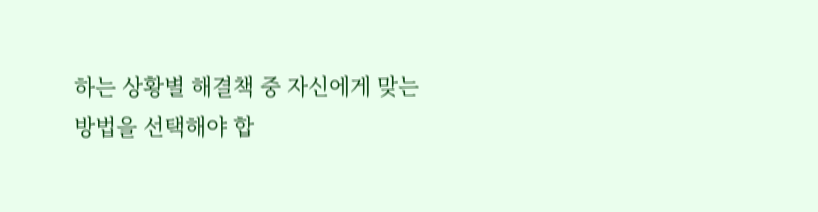하는 상황별 해결책 중 자신에게 맞는 방법을 선택해야 합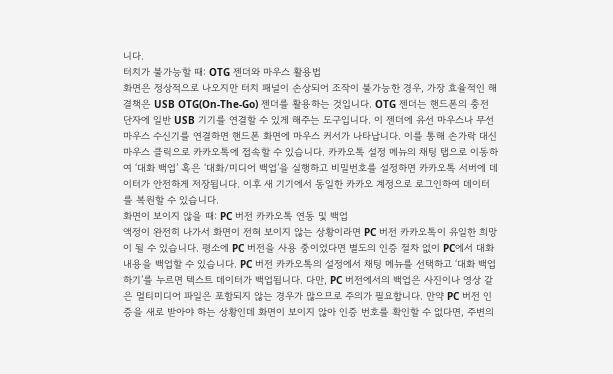니다.
터치가 불가능할 때: OTG 젠더와 마우스 활용법
화면은 정상적으로 나오지만 터치 패널이 손상되어 조작이 불가능한 경우, 가장 효율적인 해결책은 USB OTG(On-The-Go) 젠더를 활용하는 것입니다. OTG 젠더는 핸드폰의 충전 단자에 일반 USB 기기를 연결할 수 있게 해주는 도구입니다. 이 젠더에 유선 마우스나 무선 마우스 수신기를 연결하면 핸드폰 화면에 마우스 커서가 나타납니다. 이를 통해 손가락 대신 마우스 클릭으로 카카오톡에 접속할 수 있습니다. 카카오톡 설정 메뉴의 채팅 탭으로 이동하여 ‘대화 백업’ 혹은 ‘대화/미디어 백업’을 실행하고 비밀번호를 설정하면 카카오톡 서버에 데이터가 안전하게 저장됩니다. 이후 새 기기에서 동일한 카카오 계정으로 로그인하여 데이터를 복원할 수 있습니다.
화면이 보이지 않을 때: PC 버전 카카오톡 연동 및 백업
액정이 완전히 나가서 화면이 전혀 보이지 않는 상황이라면 PC 버전 카카오톡이 유일한 희망이 될 수 있습니다. 평소에 PC 버전을 사용 중이었다면 별도의 인증 절차 없이 PC에서 대화 내용을 백업할 수 있습니다. PC 버전 카카오톡의 설정에서 채팅 메뉴를 선택하고 ‘대화 백업하기’를 누르면 텍스트 데이터가 백업됩니다. 다만, PC 버전에서의 백업은 사진이나 영상 같은 멀티미디어 파일은 포함되지 않는 경우가 많으므로 주의가 필요합니다. 만약 PC 버전 인증을 새로 받아야 하는 상황인데 화면이 보이지 않아 인증 번호를 확인할 수 없다면, 주변의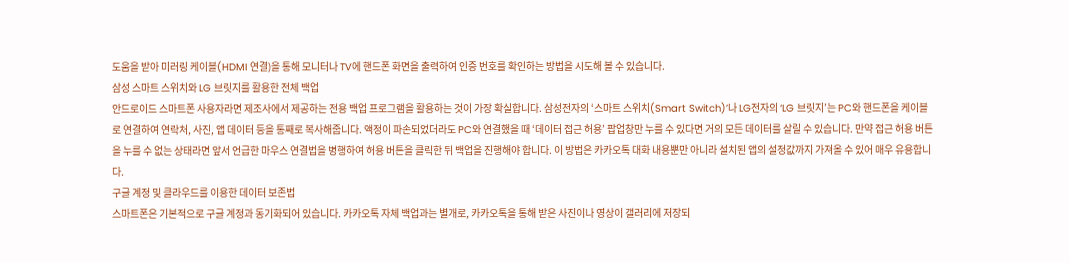도움을 받아 미러링 케이블(HDMI 연결)을 통해 모니터나 TV에 핸드폰 화면을 출력하여 인증 번호를 확인하는 방법을 시도해 볼 수 있습니다.
삼성 스마트 스위치와 LG 브릿지를 활용한 전체 백업
안드로이드 스마트폰 사용자라면 제조사에서 제공하는 전용 백업 프로그램을 활용하는 것이 가장 확실합니다. 삼성전자의 ‘스마트 스위치(Smart Switch)’나 LG전자의 ‘LG 브릿지’는 PC와 핸드폰을 케이블로 연결하여 연락처, 사진, 앱 데이터 등을 통째로 복사해줍니다. 액정이 파손되었더라도 PC와 연결했을 때 ‘데이터 접근 허용’ 팝업창만 누를 수 있다면 거의 모든 데이터를 살릴 수 있습니다. 만약 접근 허용 버튼을 누를 수 없는 상태라면 앞서 언급한 마우스 연결법을 병행하여 허용 버튼을 클릭한 뒤 백업을 진행해야 합니다. 이 방법은 카카오톡 대화 내용뿐만 아니라 설치된 앱의 설정값까지 가져올 수 있어 매우 유용합니다.
구글 계정 및 클라우드를 이용한 데이터 보존법
스마트폰은 기본적으로 구글 계정과 동기화되어 있습니다. 카카오톡 자체 백업과는 별개로, 카카오톡을 통해 받은 사진이나 영상이 갤러리에 저장되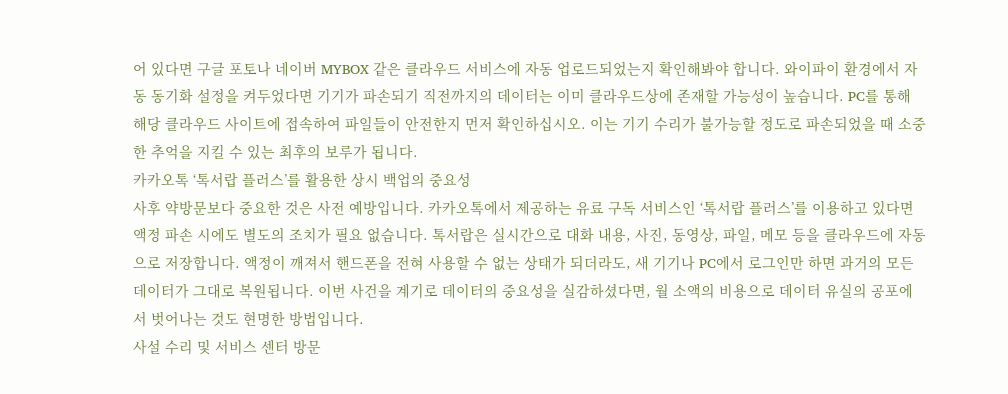어 있다면 구글 포토나 네이버 MYBOX 같은 클라우드 서비스에 자동 업로드되었는지 확인해봐야 합니다. 와이파이 환경에서 자동 동기화 설정을 켜두었다면 기기가 파손되기 직전까지의 데이터는 이미 클라우드상에 존재할 가능성이 높습니다. PC를 통해 해당 클라우드 사이트에 접속하여 파일들이 안전한지 먼저 확인하십시오. 이는 기기 수리가 불가능할 정도로 파손되었을 때 소중한 추억을 지킬 수 있는 최후의 보루가 됩니다.
카카오톡 ‘톡서랍 플러스’를 활용한 상시 백업의 중요성
사후 약방문보다 중요한 것은 사전 예방입니다. 카카오톡에서 제공하는 유료 구독 서비스인 ‘톡서랍 플러스’를 이용하고 있다면 액정 파손 시에도 별도의 조치가 필요 없습니다. 톡서랍은 실시간으로 대화 내용, 사진, 동영상, 파일, 메모 등을 클라우드에 자동으로 저장합니다. 액정이 깨져서 핸드폰을 전혀 사용할 수 없는 상태가 되더라도, 새 기기나 PC에서 로그인만 하면 과거의 모든 데이터가 그대로 복원됩니다. 이번 사건을 계기로 데이터의 중요성을 실감하셨다면, 월 소액의 비용으로 데이터 유실의 공포에서 벗어나는 것도 현명한 방법입니다.
사설 수리 및 서비스 센터 방문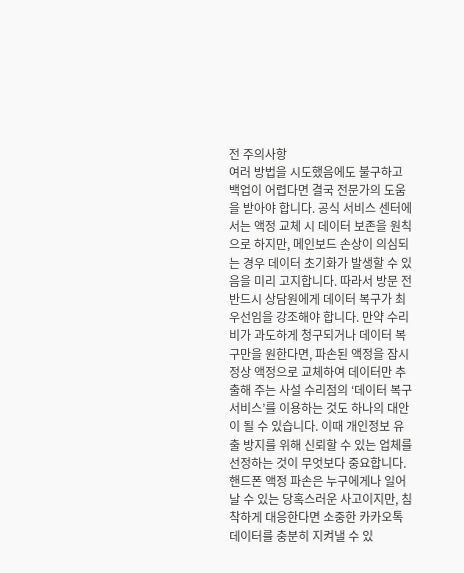전 주의사항
여러 방법을 시도했음에도 불구하고 백업이 어렵다면 결국 전문가의 도움을 받아야 합니다. 공식 서비스 센터에서는 액정 교체 시 데이터 보존을 원칙으로 하지만, 메인보드 손상이 의심되는 경우 데이터 초기화가 발생할 수 있음을 미리 고지합니다. 따라서 방문 전 반드시 상담원에게 데이터 복구가 최우선임을 강조해야 합니다. 만약 수리비가 과도하게 청구되거나 데이터 복구만을 원한다면, 파손된 액정을 잠시 정상 액정으로 교체하여 데이터만 추출해 주는 사설 수리점의 ‘데이터 복구 서비스’를 이용하는 것도 하나의 대안이 될 수 있습니다. 이때 개인정보 유출 방지를 위해 신뢰할 수 있는 업체를 선정하는 것이 무엇보다 중요합니다.
핸드폰 액정 파손은 누구에게나 일어날 수 있는 당혹스러운 사고이지만, 침착하게 대응한다면 소중한 카카오톡 데이터를 충분히 지켜낼 수 있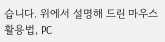습니다. 위에서 설명해 드린 마우스 활용법, PC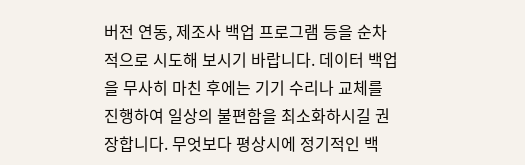버전 연동, 제조사 백업 프로그램 등을 순차적으로 시도해 보시기 바랍니다. 데이터 백업을 무사히 마친 후에는 기기 수리나 교체를 진행하여 일상의 불편함을 최소화하시길 권장합니다. 무엇보다 평상시에 정기적인 백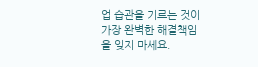업 습관을 기르는 것이 가장 완벽한 해결책임을 잊지 마세요.